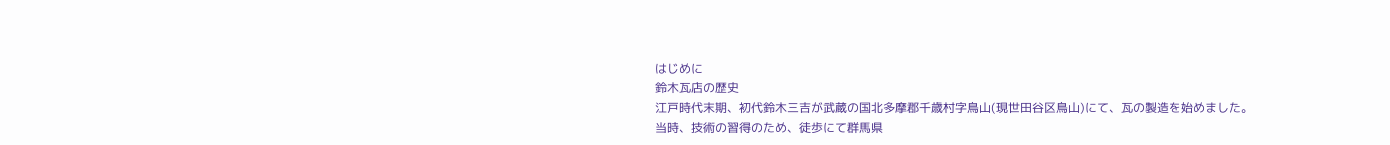はじめに
鈴木瓦店の歴史
江戸時代末期、初代鈴木三吉が武蔵の国北多摩郡千歳村字鳥山(現世田谷区鳥山)にて、瓦の製造を始めました。
当時、技術の習得のため、徒歩にて群馬県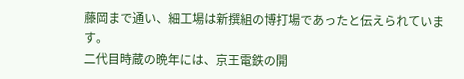藤岡まで通い、細工場は新撰組の博打場であったと伝えられています。
二代目時蔵の晩年には、京王電鉄の開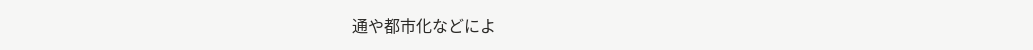通や都市化などによ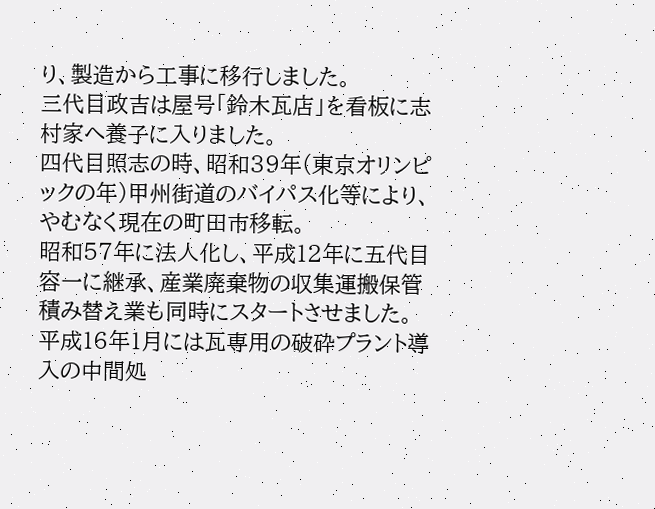り、製造から工事に移行しました。
三代目政吉は屋号「鈴木瓦店」を看板に志村家へ養子に入りました。
四代目照志の時、昭和39年(東京オリンピックの年)甲州街道のバイパス化等により、やむなく現在の町田市移転。
昭和57年に法人化し、平成12年に五代目容一に継承、産業廃棄物の収集運搬保管積み替え業も同時にスタートさせました。
平成16年1月には瓦専用の破砕プラント導入の中間処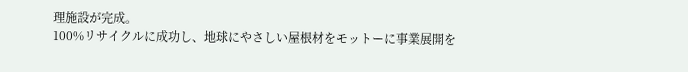理施設が完成。
100%リサイクルに成功し、地球にやさしい屋根材をモットーに事業展開を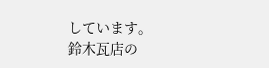しています。
鈴木瓦店の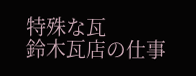特殊な瓦
鈴木瓦店の仕事